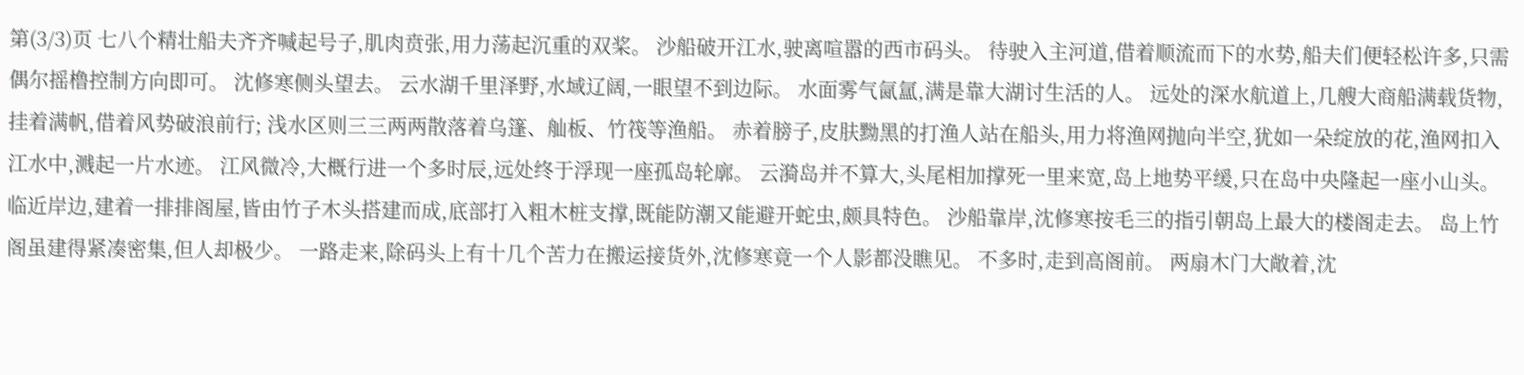第(3/3)页 七八个精壮船夫齐齐喊起号子,肌肉贲张,用力荡起沉重的双桨。 沙船破开江水,驶离喧嚣的西市码头。 待驶入主河道,借着顺流而下的水势,船夫们便轻松许多,只需偶尔摇橹控制方向即可。 沈修寒侧头望去。 云水湖千里泽野,水域辽阔,一眼望不到边际。 水面雾气氤氲,满是靠大湖讨生活的人。 远处的深水航道上,几艘大商船满载货物,挂着满帆,借着风势破浪前行; 浅水区则三三两两散落着乌篷、舢板、竹筏等渔船。 赤着膀子,皮肤黝黑的打渔人站在船头,用力将渔网抛向半空,犹如一朵绽放的花,渔网扣入江水中,溅起一片水迹。 江风微冷,大概行进一个多时辰,远处终于浮现一座孤岛轮廓。 云漪岛并不算大,头尾相加撑死一里来宽,岛上地势平缓,只在岛中央隆起一座小山头。 临近岸边,建着一排排阁屋,皆由竹子木头搭建而成,底部打入粗木桩支撑,既能防潮又能避开蛇虫,颇具特色。 沙船靠岸,沈修寒按毛三的指引朝岛上最大的楼阁走去。 岛上竹阁虽建得紧凑密集,但人却极少。 一路走来,除码头上有十几个苦力在搬运接货外,沈修寒竟一个人影都没瞧见。 不多时,走到高阁前。 两扇木门大敞着,沈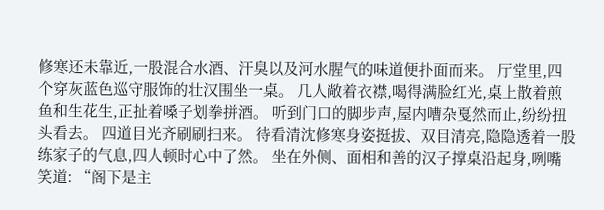修寒还未靠近,一股混合水酒、汗臭以及河水腥气的味道便扑面而来。 厅堂里,四个穿灰蓝色巡守服饰的壮汉围坐一桌。 几人敞着衣襟,喝得满脸红光,桌上散着煎鱼和生花生,正扯着嗓子划拳拼酒。 听到门口的脚步声,屋内嘈杂戛然而止,纷纷扭头看去。 四道目光齐刷刷扫来。 待看清沈修寒身姿挺拔、双目清亮,隐隐透着一股练家子的气息,四人顿时心中了然。 坐在外侧、面相和善的汉子撑桌沿起身,咧嘴笑道: “阁下是主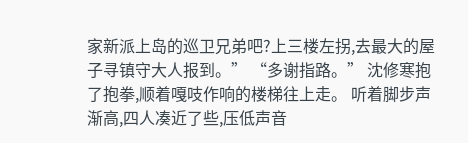家新派上岛的巡卫兄弟吧?上三楼左拐,去最大的屋子寻镇守大人报到。” “多谢指路。” 沈修寒抱了抱拳,顺着嘎吱作响的楼梯往上走。 听着脚步声渐高,四人凑近了些,压低声音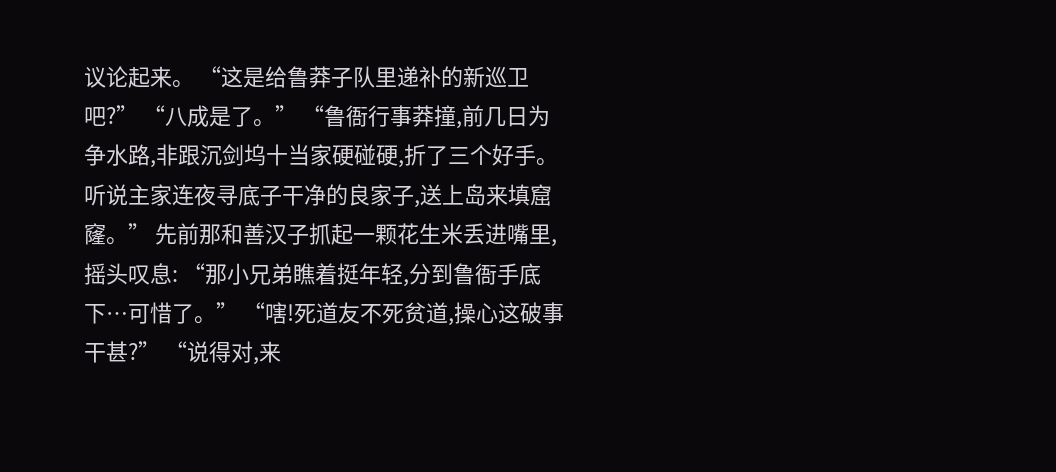议论起来。 “这是给鲁莽子队里递补的新巡卫吧?” “八成是了。” “鲁衙行事莽撞,前几日为争水路,非跟沉剑坞十当家硬碰硬,折了三个好手。听说主家连夜寻底子干净的良家子,送上岛来填窟窿。” 先前那和善汉子抓起一颗花生米丢进嘴里,摇头叹息: “那小兄弟瞧着挺年轻,分到鲁衙手底下…可惜了。” “嗐!死道友不死贫道,操心这破事干甚?” “说得对,来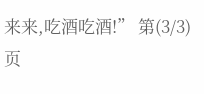来来,吃酒吃酒!” 第(3/3)页